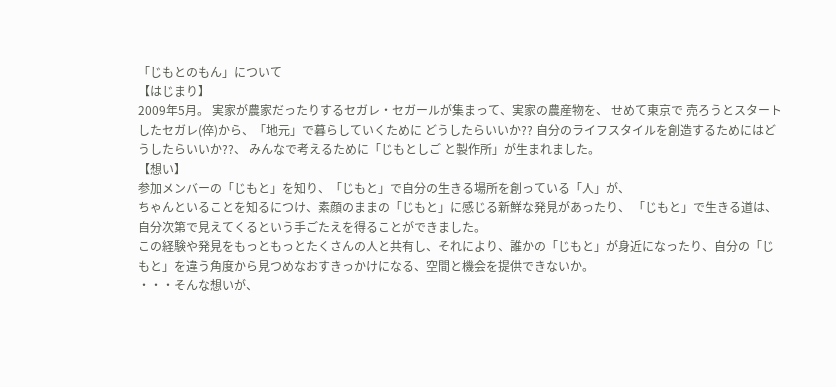「じもとのもん」について
【はじまり】
2009年5月。 実家が農家だったりするセガレ・セガールが集まって、実家の農産物を、 せめて東京で 売ろうとスタートしたセガレ(倅)から、「地元」で暮らしていくために どうしたらいいか?? 自分のライフスタイルを創造するためにはどうしたらいいか??、 みんなで考えるために「じもとしご と製作所」が生まれました。
【想い】
参加メンバーの「じもと」を知り、「じもと」で自分の生きる場所を創っている「人」が、
ちゃんといることを知るにつけ、素顔のままの「じもと」に感じる新鮮な発見があったり、 「じもと」で生きる道は、自分次第で見えてくるという手ごたえを得ることができました。
この経験や発見をもっともっとたくさんの人と共有し、それにより、誰かの「じもと」が身近になったり、自分の「じもと」を違う角度から見つめなおすきっかけになる、空間と機会を提供できないか。
・・・そんな想いが、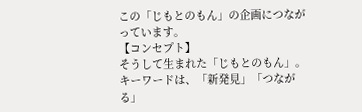この「じもとのもん」の企画につながっています。
【コンセプト】
そうして生まれた「じもとのもん」。
キーワードは、「新発見」「つながる」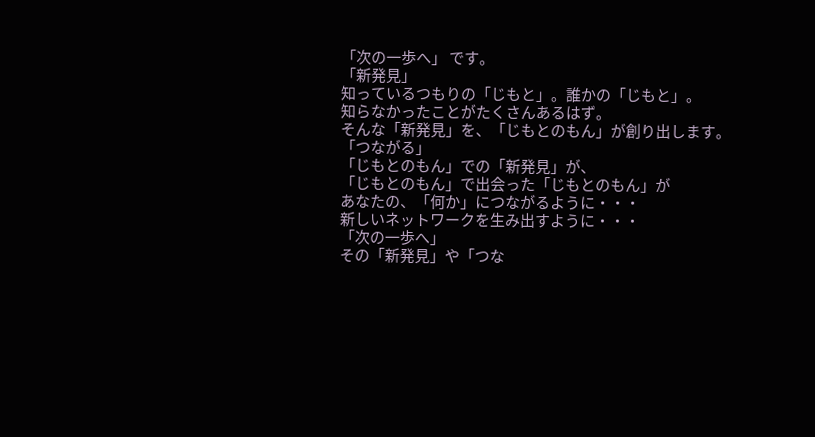「次の一歩へ」 です。
「新発見」
知っているつもりの「じもと」。誰かの「じもと」。
知らなかったことがたくさんあるはず。
そんな「新発見」を、「じもとのもん」が創り出します。
「つながる」
「じもとのもん」での「新発見」が、
「じもとのもん」で出会った「じもとのもん」が
あなたの、「何か」につながるように・・・
新しいネットワークを生み出すように・・・
「次の一歩へ」
その「新発見」や「つな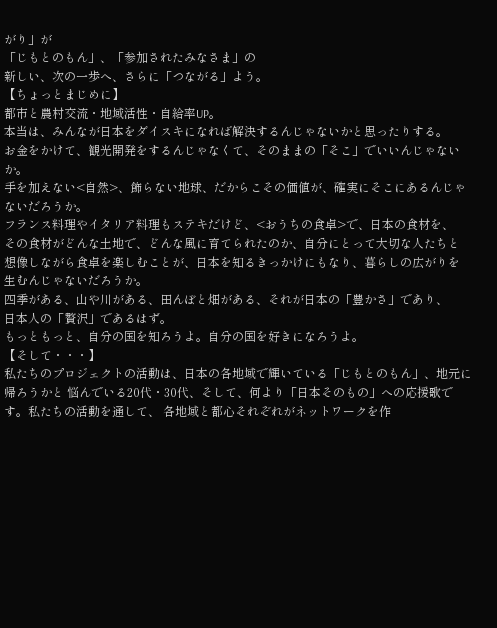がり」が
「じもとのもん」、「参加されたみなさま」の
新しい、次の一歩へ、さらに「つながる」よう。
【ちょっとまじめに】
都市と農村交流・地域活性・自給率UP。
本当は、みんなが日本をダイスキになれば解決するんじゃないかと思ったりする。
お金をかけて、観光開発をするんじゃなくて、そのままの「そこ」でいいんじゃないか。
手を加えない<自然>、飾らない地球、だからこその価値が、確実にそこにあるんじゃないだろうか。
フランス料理やイタリア料理もステキだけど、<おうちの食卓>で、日本の食材を、
その食材がどんな土地で、どんな風に育てられたのか、自分にとって大切な人たちと
想像しながら食卓を楽しむことが、日本を知るきっかけにもなり、暮らしの広がりを
生むんじゃないだろうか。
四季がある、山や川がある、田んぼと畑がある、それが日本の「豊かさ」であり、
日本人の「贅沢」であるはず。
もっともっと、自分の国を知ろうよ。自分の国を好きになろうよ。
【そして・・・】
私たちのプロジェクトの活動は、日本の各地域で輝いている「じもとのもん」、地元に帰ろうかと 悩んでいる20代・30代、そして、何より「日本そのもの」への応援歌です。私たちの活動を通して、 各地域と都心それぞれがネットワークを作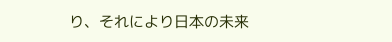り、それにより日本の未来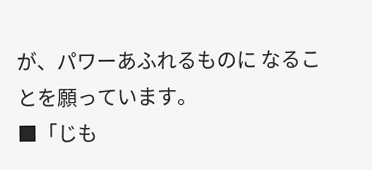が、パワーあふれるものに なることを願っています。
■「じも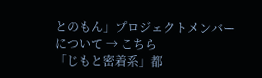とのもん」プロジェクトメンバーについて → こちら
「じもと密着系」都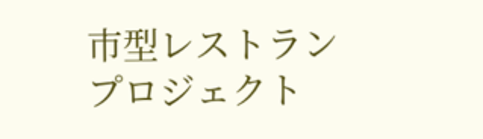市型レストランプロジェクト